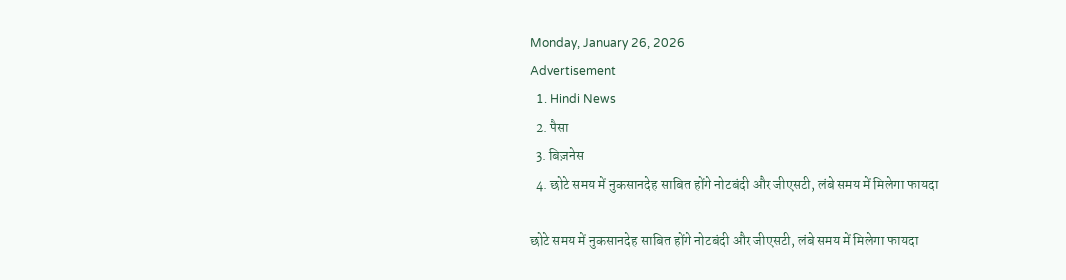Monday, January 26, 2026
Advertisement
  1. Hindi News
  2. पैसा
  3. बिज़नेस
  4. छोटे समय में नुकसानदेह साबित होंगे नोटबंदी और जीएसटी, लंबे समय में मिलेगा फायदा

छोटे समय में नुकसानदेह साबित होंगे नोटबंदी और जीएसटी, लंबे समय में मिलेगा फायदा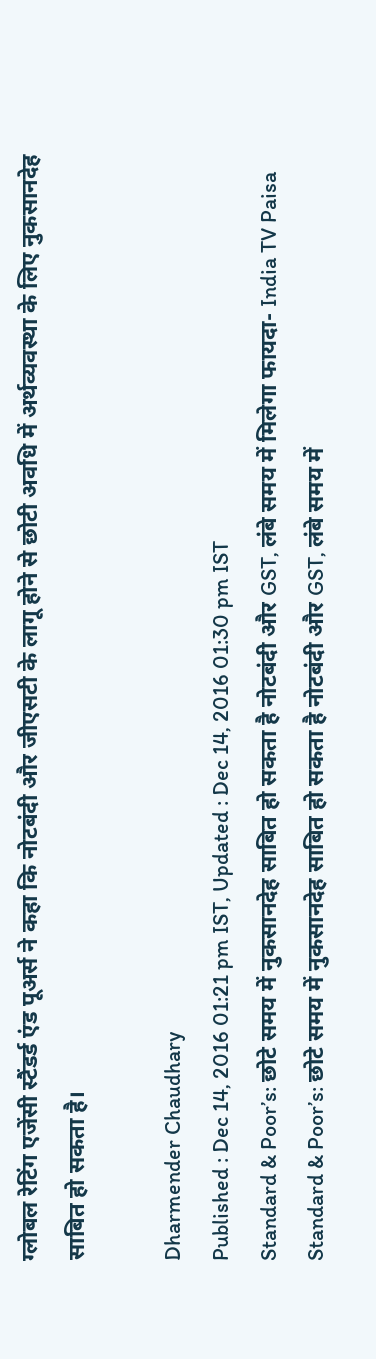ग्लोबल रेटिंग एजेंसी स्टैंडर्ड एंड पूअर्स ने कहा कि नोटबंदी और जीएसटी के लागू होने से छोटी अवधि में अर्थव्यवस्था के लिए नुकसानदेह साबित हो सकता है।

Dharmender Chaudhary
Published : Dec 14, 2016 01:21 pm IST, Updated : Dec 14, 2016 01:30 pm IST
Standard & Poor’s: छोटे समय में नुकसानदेह साबित हो सकता है नोटबंदी और GST, लंबे समय में मिलेगा फायदा- India TV Paisa
Standard & Poor’s: छोटे समय में नुकसानदेह साबित हो सकता है नोटबंदी और GST, लंबे समय में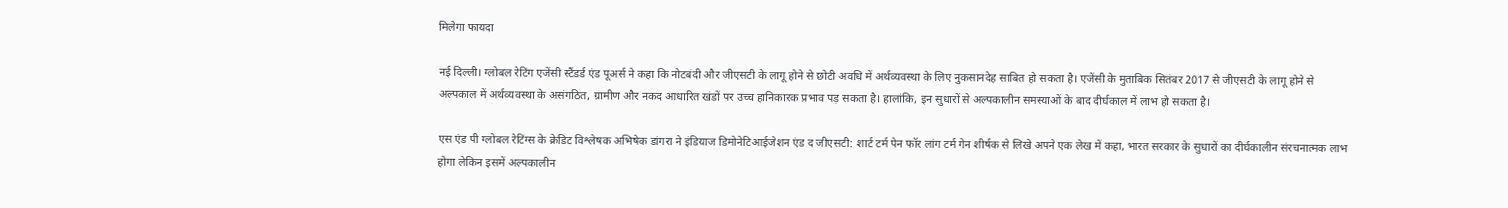मिलेगा फायदा

नई दिल्ली। ग्लोबल रेटिंग एजेंसी स्टैंडर्ड एंड पूअर्स ने कहा कि नोटबंदी और जीएसटी के लागू होने से छोटी अवधि में अर्थव्यवस्था के लिए नुकसानदेह साबित हो सकता है। एजेंसी के मुताबिक सितंबर 2017 से जीएसटी के लागू होने से अल्पकाल में अर्थव्यवस्था के असंगठित, ग्रामीण और नकद आधारित खंडों पर उच्च हानिकारक प्रभाव पड़ सकता है। हालांकि, इन सुधारों से अल्पकालीन समस्याओं के बाद दीर्घकाल में लाभ हो सकता है।

एस एंड पी ग्लोबल रेटिंग्स के क्रेडिट विश्लेषक अभिषेक डांगरा ने इंडियाज डिमोनेटिआईजेशन एंड द जीएसटी: शार्ट टर्म पेन फॉर लांग टर्म गेन शीर्षक से लिखे अपने एक लेख में कहा, भारत सरकार के सुधारों का दीर्घकालीन संरचनात्मक लाभ होगा लेकिन इसमें अल्पकालीन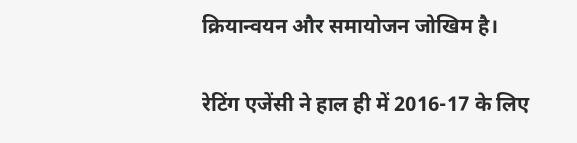क्रियान्वयन और समायोजन जोखिम है।

रेटिंग एजेंसी ने हाल ही में 2016-17 के लिए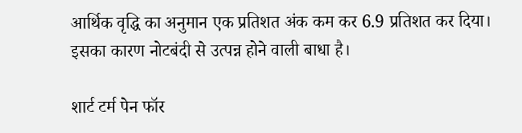आर्थिक वृद्धि का अनुमान एक प्रतिशत अंक कम कर 6.9 प्रतिशत कर दिया। इसका कारण नोटबंदी से उत्पन्न होने वाली बाधा है।

शार्ट टर्म पेन फॉर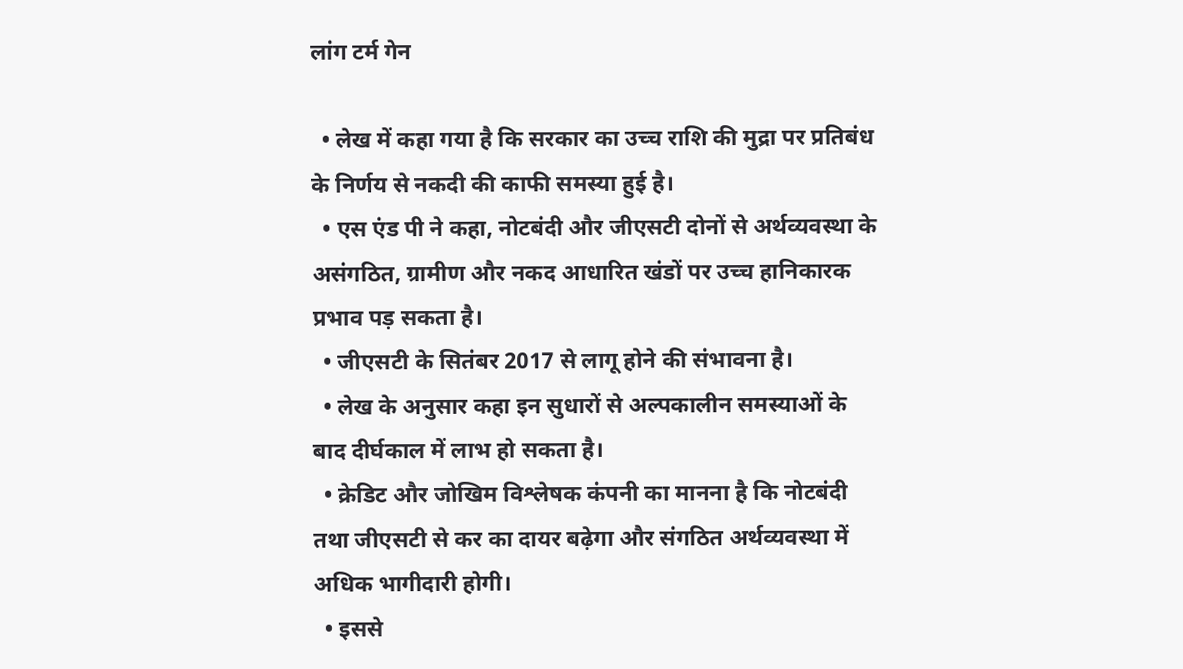लांग टर्म गेन

  • लेख में कहा गया है कि सरकार का उच्च राशि की मुद्रा पर प्रतिबंध के निर्णय से नकदी की काफी समस्या हुई है।
  • एस एंड पी ने कहा, नोटबंदी और जीएसटी दोनों से अर्थव्यवस्था के असंगठित, ग्रामीण और नकद आधारित खंडों पर उच्च हानिकारक प्रभाव पड़ सकता है।
  • जीएसटी के सितंबर 2017 से लागू होने की संभावना है।
  • लेख के अनुसार कहा इन सुधारों से अल्पकालीन समस्याओं के बाद दीर्घकाल में लाभ हो सकता है।
  • क्रेडिट और जोखिम विश्लेषक कंपनी का मानना है कि नोटबंदी तथा जीएसटी से कर का दायर बढ़ेगा और संगठित अर्थव्यवस्था में अधिक भागीदारी होगी।
  • इससे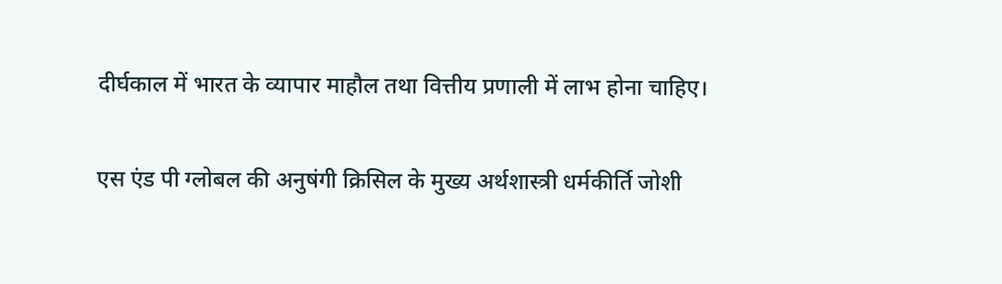दीर्घकाल में भारत के व्यापार माहौल तथा वित्तीय प्रणाली में लाभ होना चाहिए।

एस एंड पी ग्लोबल की अनुषंगी क्रिसिल के मुख्य अर्थशास्त्री धर्मकीर्ति जोशी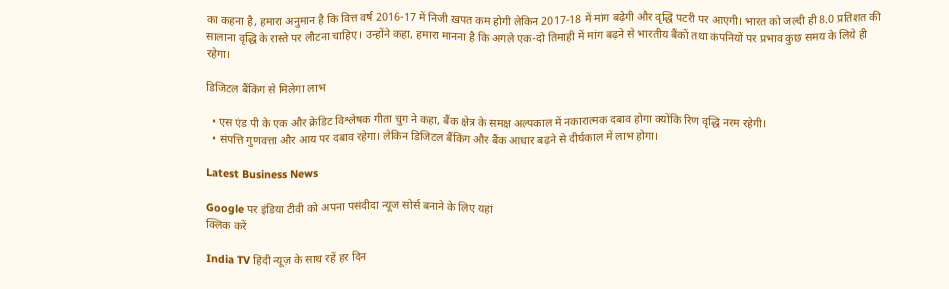का कहना है, हमारा अनुमान है कि वित्त वर्ष 2016-17 में निजी खपत कम होगी लेकिन 2017-18 में मांग बढ़ेगी और वृद्धि पटरी पर आएगी। भारत को जल्दी ही 8.0 प्रतिशत की सालाना वृद्धि के रास्ते पर लौटना चाहिए। उन्होंने कहा, हमारा मानना है कि अगले एक-दो तिमाही में मांग बढ़ने से भारतीय बैंकों तथा कंपनियों पर प्रभाव कुछ समय के लिये ही रहेगा।

डिजिटल बैंकिंग से मिलेगा लाभ

  • एस एंड पी के एक और क्रेडिट विश्लेषक गीता चुग ने कहा, बैंक क्षेत्र के समक्ष अल्पकाल में नकारात्मक दबाव होगा क्योंकि रिण वृद्धि नरम रहेगी।
  • संपत्ति गुणवत्ता और आय पर दबाव रहेगा। लेकिन डिजिटल बैंकिंग और बैंक आधार बढ़ने से दीर्घकाल में लाभ होगा।

Latest Business News

Google पर इंडिया टीवी को अपना पसंदीदा न्यूज सोर्स बनाने के लिए यहां
क्लिक करें

India TV हिंदी न्यूज़ के साथ रहें हर दिन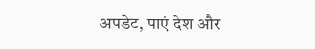अपडेट, पाएं देश और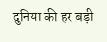दुनिया की हर बड़ी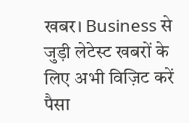खबर। Business से जुड़ी लेटेस्ट खबरों के लिए अभी विज़िट करें पैसा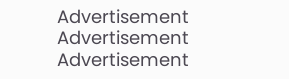Advertisement
Advertisement
Advertisement